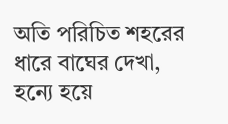অতি পরিচিত শহরের ধারে বাঘের দেখা, হন্যে হয়ে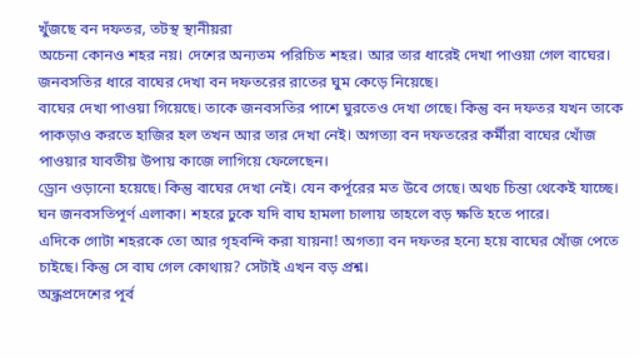খুঁজছে বন দফতর, তটস্থ স্থানীয়রা
অচেনা কোনও শহর নয়। দেশের অন্যতম পরিচিত শহর। আর তার ধারেই দেখা পাওয়া গেল বাঘের। জনবসতির ধারে বাঘের দেখা বন দফতরের রাতের ঘুম কেড়ে নিয়েছে।
বাঘের দেখা পাওয়া গিয়েছে। তাকে জনবসতির পাশে ঘুরতেও দেখা গেছে। কিন্তু বন দফতর যখন তাকে পাকড়াও করতে হাজির হল তখন আর তার দেখা নেই। অগত্যা বন দফতরের কর্মীরা বাঘের খোঁজ পাওয়ার যাবতীয় উপায় কাজে লাগিয়ে ফেলেছেন।
ড্রোন ওড়ানো হয়েছে। কিন্তু বাঘের দেখা নেই। যেন কর্পূরের মত উবে গেছে। অথচ চিন্তা থেকেই যাচ্ছে। ঘন জনবসতিপূর্ণ এলাকা। শহরে ঢুকে যদি বাঘ হামলা চালায় তাহলে বড় ক্ষতি হতে পারে।
এদিকে গোটা শহরকে তো আর গৃহবন্দি করা যায়না! অগত্যা বন দফতর হন্যে হয়ে বাঘের খোঁজ পেতে চাইছে। কিন্তু সে বাঘ গেল কোথায়? সেটাই এখন বড় প্রশ্ন।
অন্ধ্রপ্রদেশের পূর্ব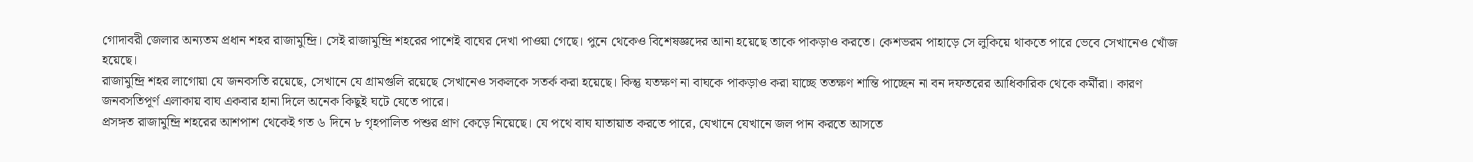গোদাবরী জেলার অন্যতম প্রধান শহর রাজামুন্দ্রি। সেই রাজামুন্দ্রি শহরের পাশেই বাঘের দেখা পাওয়া গেছে। পুনে থেকেও বিশেষজ্ঞদের আনা হয়েছে তাকে পাকড়াও করতে। কেশভরম পাহাড়ে সে লুকিয়ে থাকতে পারে ভেবে সেখানেও খোঁজ হয়েছে।
রাজামুন্দ্রি শহর লাগোয়া যে জনবসতি রয়েছে, সেখানে যে গ্রামগুলি রয়েছে সেখানেও সকলকে সতর্ক করা হয়েছে। কিন্তু যতক্ষণ না বাঘকে পাকড়াও করা যাচ্ছে ততক্ষণ শান্তি পাচ্ছেন না বন দফতরের আধিকারিক থেকে কর্মীরা। কারণ জনবসতিপূর্ণ এলাকায় বাঘ একবার হানা দিলে অনেক কিছুই ঘটে যেতে পারে।
প্রসঙ্গত রাজামুন্দ্রি শহরের আশপাশ থেকেই গত ৬ দিনে ৮ গৃহপালিত পশুর প্রাণ কেড়ে নিয়েছে। যে পথে বাঘ যাতায়াত করতে পারে, যেখানে যেখানে জল পান করতে আসতে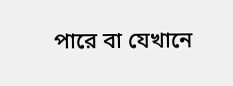পারে বা যেখানে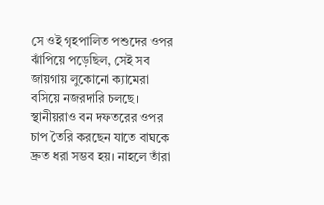সে ওই গৃহপালিত পশুদের ওপর ঝাঁপিয়ে পড়েছিল, সেই সব জায়গায় লুকোনো ক্যামেরা বসিয়ে নজরদারি চলছে। স্থানীয়রাও বন দফতরের ওপর চাপ তৈরি করছেন যাতে বাঘকে দ্রুত ধরা সম্ভব হয়। নাহলে তাঁরা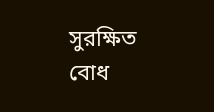সুরক্ষিত বোধ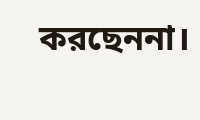করছেননা।